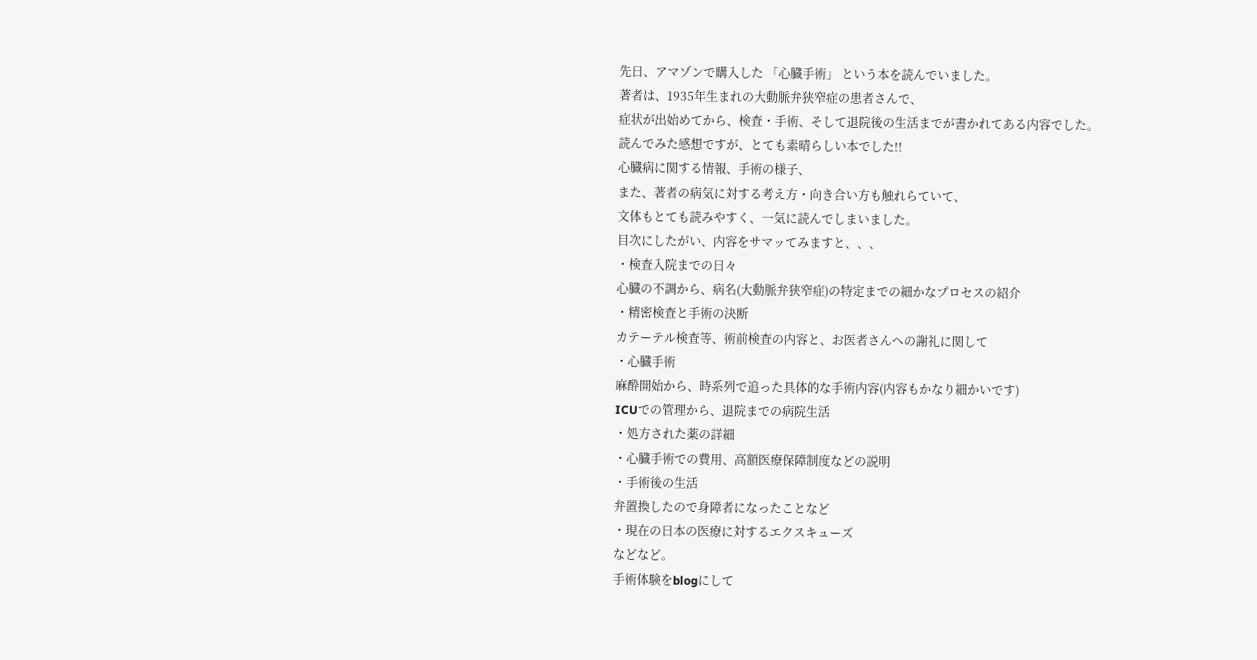先日、アマゾンで購入した 「心臓手術」 という本を読んでいました。
著者は、1935年生まれの大動脈弁狭窄症の患者さんで、
症状が出始めてから、検査・手術、そして退院後の生活までが書かれてある内容でした。
読んでみた感想ですが、とても素晴らしい本でした!!
心臓病に関する情報、手術の様子、
また、著者の病気に対する考え方・向き合い方も触れらていて、
文体もとても読みやすく、一気に読んでしまいました。
目次にしたがい、内容をサマッてみますと、、、
・検査入院までの日々
心臓の不調から、病名(大動脈弁狭窄症)の特定までの細かなプロセスの紹介
・精密検査と手術の決断
カテーテル検査等、術前検査の内容と、お医者さんへの謝礼に関して
・心臓手術
麻酔開始から、時系列で追った具体的な手術内容(内容もかなり細かいです)
ICUでの管理から、退院までの病院生活
・処方された薬の詳細
・心臓手術での費用、高額医療保障制度などの説明
・手術後の生活
弁置換したので身障者になったことなど
・現在の日本の医療に対するエクスキューズ
などなど。
手術体験をblogにして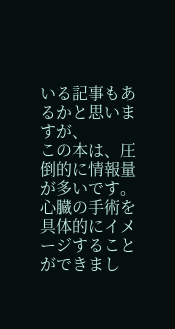いる記事もあるかと思いますが、
この本は、圧倒的に情報量が多いです。
心臓の手術を具体的にイメージすることができまし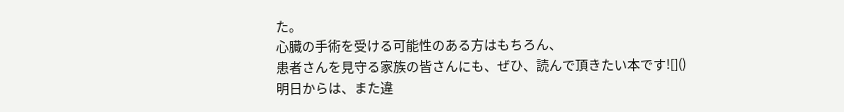た。
心臓の手術を受ける可能性のある方はもちろん、
患者さんを見守る家族の皆さんにも、ぜひ、読んで頂きたい本です![]()
明日からは、また違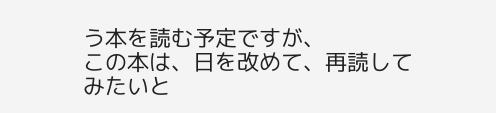う本を読む予定ですが、
この本は、日を改めて、再読してみたいと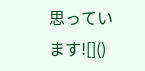思っています![]()